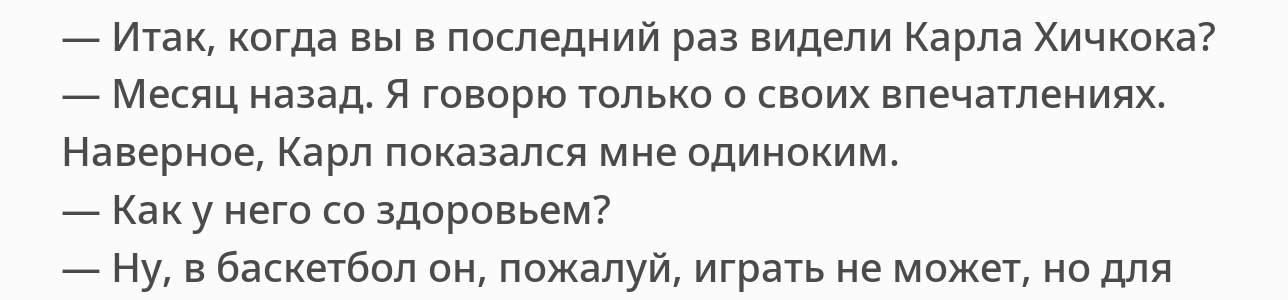— Итак, когда вы в последний раз видели Карла Хичкока?
— Месяц назад. Я говорю только о своих впечатлениях. Наверное, Карл показался мне одиноким.
— Как у него со здоровьем?
— Ну, в баскетбол он, пожалуй, играть не может, но для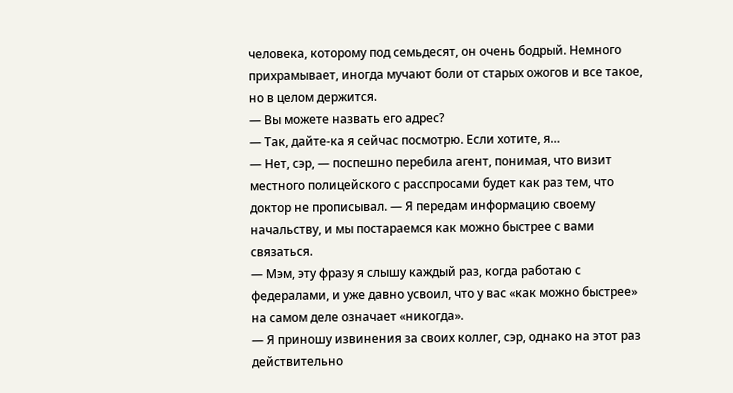человека, которому под семьдесят, он очень бодрый. Немного прихрамывает, иногда мучают боли от старых ожогов и все такое, но в целом держится.
— Вы можете назвать его адрес?
— Так, дайте-ка я сейчас посмотрю. Если хотите, я…
— Нет, сэр, — поспешно перебила агент, понимая, что визит местного полицейского с расспросами будет как раз тем, что доктор не прописывал. — Я передам информацию своему начальству, и мы постараемся как можно быстрее с вами связаться.
— Мэм, эту фразу я слышу каждый раз, когда работаю с федералами, и уже давно усвоил, что у вас «как можно быстрее» на самом деле означает «никогда».
— Я приношу извинения за своих коллег, сэр, однако на этот раз действительно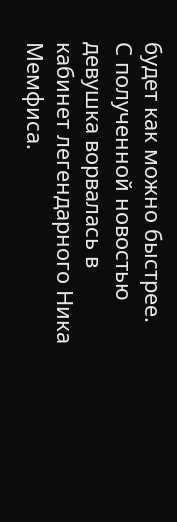будет как можно быстрее.
С полученной новостью девушка ворвалась в кабинет легендарного Ника Мемфиса.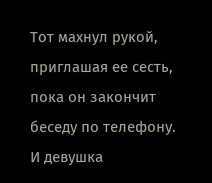Тот махнул рукой, приглашая ее сесть, пока он закончит беседу по телефону.
И девушка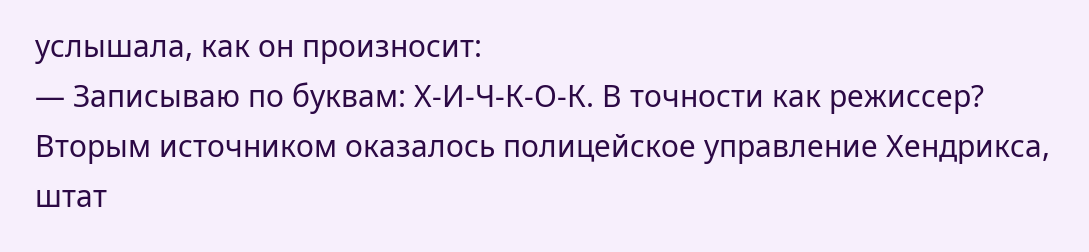услышала, как он произносит:
— Записываю по буквам: Х-И-Ч-К-О-К. В точности как режиссер?
Вторым источником оказалось полицейское управление Хендрикса, штат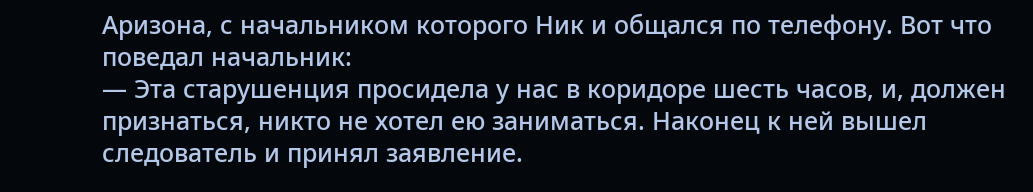Аризона, с начальником которого Ник и общался по телефону. Вот что поведал начальник:
— Эта старушенция просидела у нас в коридоре шесть часов, и, должен признаться, никто не хотел ею заниматься. Наконец к ней вышел следователь и принял заявление.